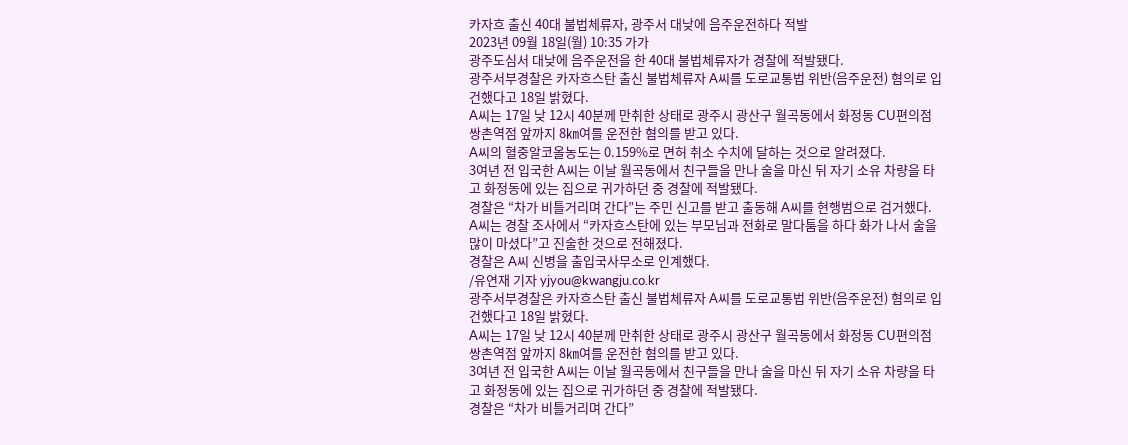카자흐 출신 40대 불법체류자, 광주서 대낮에 음주운전하다 적발
2023년 09월 18일(월) 10:35 가가
광주도심서 대낮에 음주운전을 한 40대 불법체류자가 경찰에 적발됐다.
광주서부경찰은 카자흐스탄 출신 불법체류자 A씨를 도로교통법 위반(음주운전) 혐의로 입건했다고 18일 밝혔다.
A씨는 17일 낮 12시 40분께 만취한 상태로 광주시 광산구 월곡동에서 화정동 CU편의점 쌍촌역점 앞까지 8㎞여를 운전한 혐의를 받고 있다.
A씨의 혈중알코올농도는 0.159%로 면허 취소 수치에 달하는 것으로 알려졌다.
3여년 전 입국한 A씨는 이날 월곡동에서 친구들을 만나 술을 마신 뒤 자기 소유 차량을 타고 화정동에 있는 집으로 귀가하던 중 경찰에 적발됐다.
경찰은 “차가 비틀거리며 간다”는 주민 신고를 받고 출동해 A씨를 현행범으로 검거했다.
A씨는 경찰 조사에서 “카자흐스탄에 있는 부모님과 전화로 말다툼을 하다 화가 나서 술을 많이 마셨다”고 진술한 것으로 전해졌다.
경찰은 A씨 신병을 출입국사무소로 인계했다.
/유연재 기자 yjyou@kwangju.co.kr
광주서부경찰은 카자흐스탄 출신 불법체류자 A씨를 도로교통법 위반(음주운전) 혐의로 입건했다고 18일 밝혔다.
A씨는 17일 낮 12시 40분께 만취한 상태로 광주시 광산구 월곡동에서 화정동 CU편의점 쌍촌역점 앞까지 8㎞여를 운전한 혐의를 받고 있다.
3여년 전 입국한 A씨는 이날 월곡동에서 친구들을 만나 술을 마신 뒤 자기 소유 차량을 타고 화정동에 있는 집으로 귀가하던 중 경찰에 적발됐다.
경찰은 “차가 비틀거리며 간다”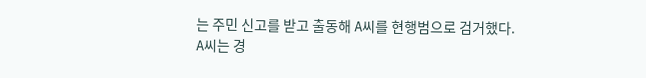는 주민 신고를 받고 출동해 A씨를 현행범으로 검거했다.
A씨는 경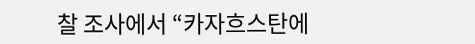찰 조사에서 “카자흐스탄에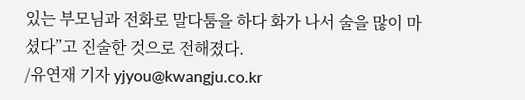있는 부모님과 전화로 말다툼을 하다 화가 나서 술을 많이 마셨다”고 진술한 것으로 전해졌다.
/유연재 기자 yjyou@kwangju.co.kr